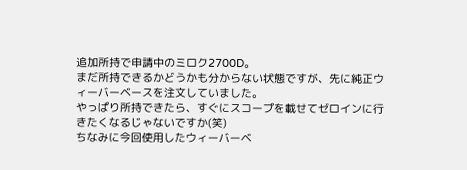追加所持で申請中のミロク2700D。
まだ所持できるかどうかも分からない状態ですが、先に純正ウィーバーベースを注文していました。
やっぱり所持できたら、すぐにスコープを載せてゼロインに行きたくなるじゃないですか(笑)
ちなみに今回使用したウィーバーベ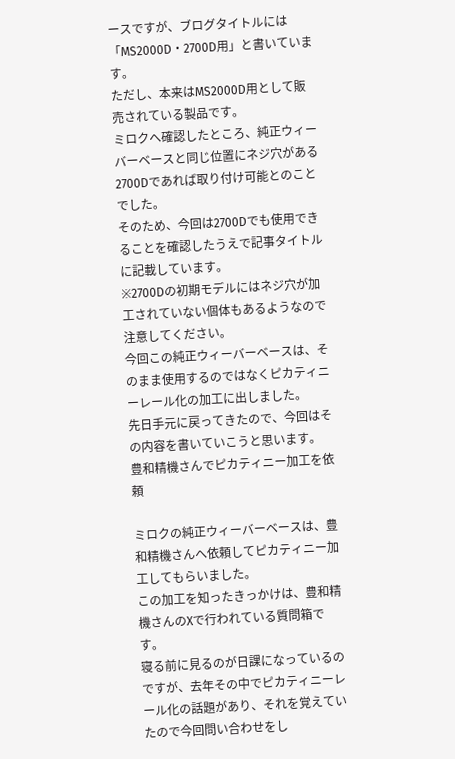ースですが、ブログタイトルには「MS2000D・2700D用」と書いています。
ただし、本来はMS2000D用として販売されている製品です。
ミロクへ確認したところ、純正ウィーバーベースと同じ位置にネジ穴がある2700Dであれば取り付け可能とのことでした。
そのため、今回は2700Dでも使用できることを確認したうえで記事タイトルに記載しています。
※2700Dの初期モデルにはネジ穴が加工されていない個体もあるようなので注意してください。
今回この純正ウィーバーベースは、そのまま使用するのではなくピカティニーレール化の加工に出しました。
先日手元に戻ってきたので、今回はその内容を書いていこうと思います。
豊和精機さんでピカティニー加工を依頼

ミロクの純正ウィーバーベースは、豊和精機さんへ依頼してピカティニー加工してもらいました。
この加工を知ったきっかけは、豊和精機さんのXで行われている質問箱です。
寝る前に見るのが日課になっているのですが、去年その中でピカティニーレール化の話題があり、それを覚えていたので今回問い合わせをし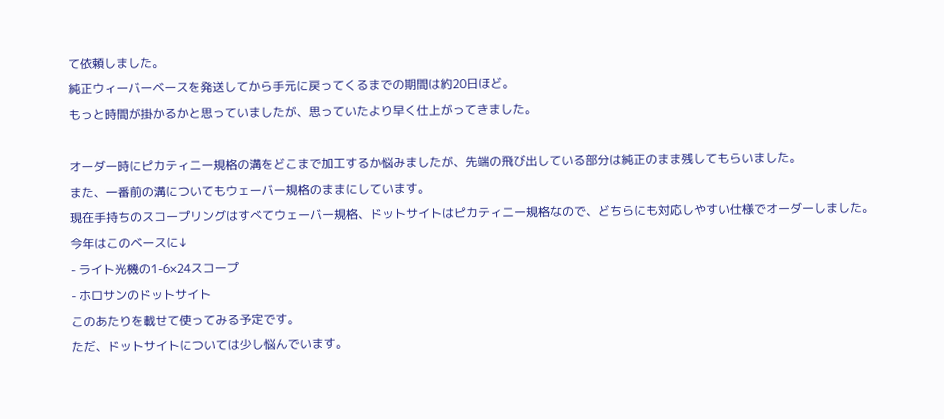て依頼しました。
純正ウィーバーベースを発送してから手元に戻ってくるまでの期間は約20日ほど。
もっと時間が掛かるかと思っていましたが、思っていたより早く仕上がってきました。

オーダー時にピカティニー規格の溝をどこまで加工するか悩みましたが、先端の飛び出している部分は純正のまま残してもらいました。
また、一番前の溝についてもウェーバー規格のままにしています。
現在手持ちのスコープリングはすべてウェーバー規格、ドットサイトはピカティニー規格なので、どちらにも対応しやすい仕様でオーダーしました。
今年はこのベースに↓
- ライト光機の1-6×24スコープ
- ホロサンのドットサイト
このあたりを載せて使ってみる予定です。
ただ、ドットサイトについては少し悩んでいます。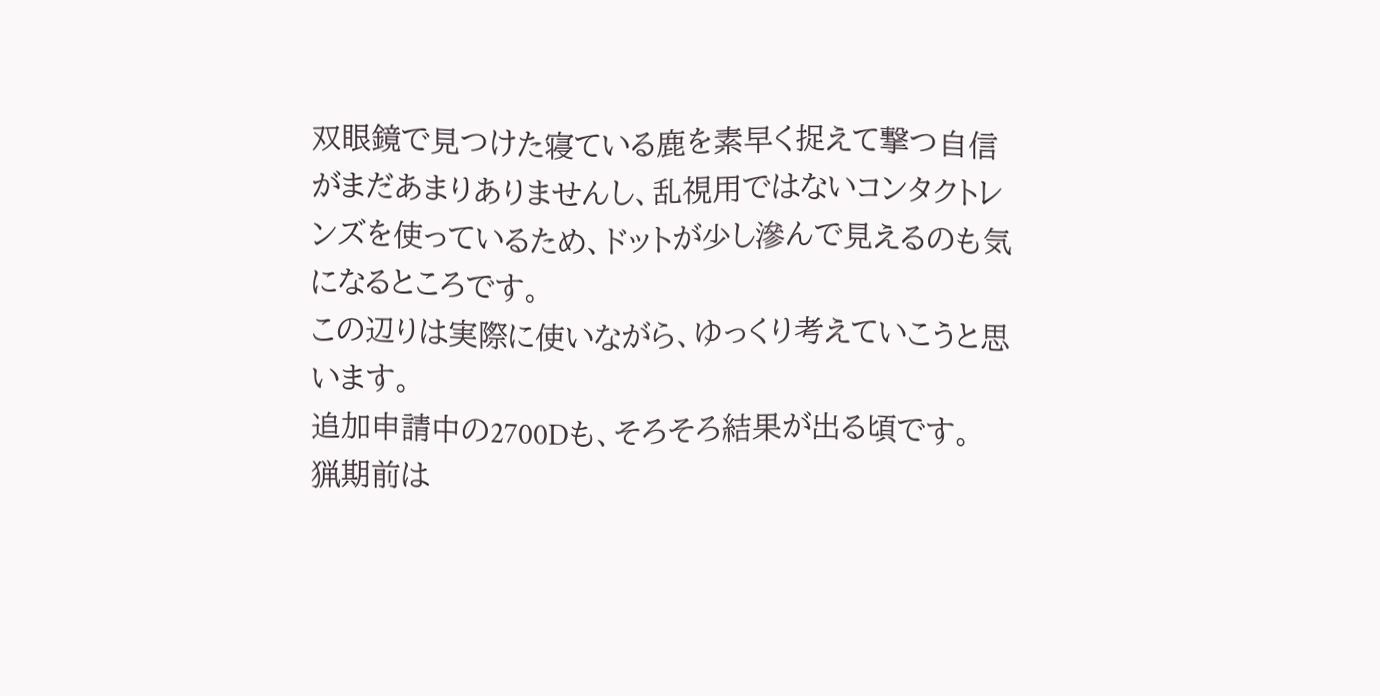双眼鏡で見つけた寝ている鹿を素早く捉えて撃つ自信がまだあまりありませんし、乱視用ではないコンタクトレンズを使っているため、ドットが少し滲んで見えるのも気になるところです。
この辺りは実際に使いながら、ゆっくり考えていこうと思います。
追加申請中の2700Dも、そろそろ結果が出る頃です。
猟期前は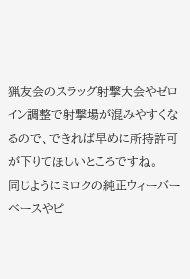猟友会のスラッグ射撃大会やゼロイン調整で射撃場が混みやすくなるので、できれば早めに所持許可が下りてほしいところですね。
同じようにミロクの純正ウィーバーベースやピ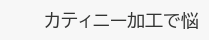カティニー加工で悩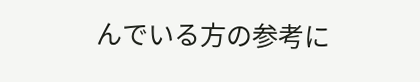んでいる方の参考に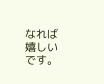なれば嬉しいです。